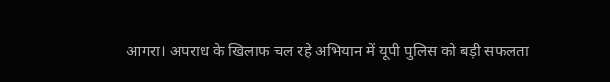आगरा। अपराध के खिलाफ चल रहे अभियान में यूपी पुलिस को बड़ी सफलता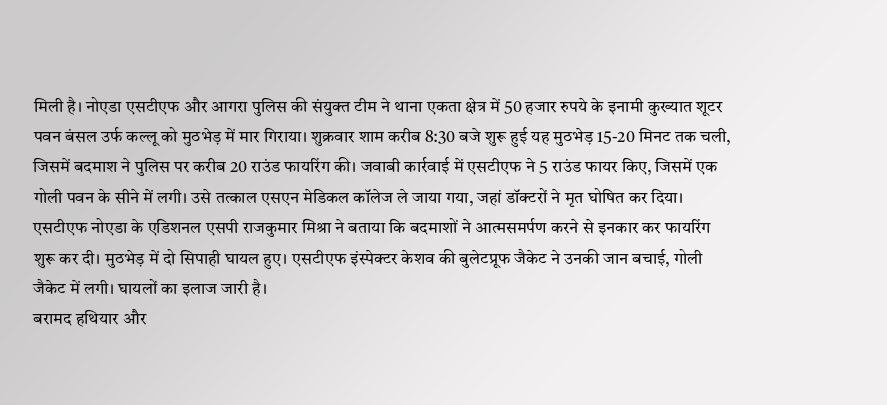मिली है। नोएडा एसटीएफ और आगरा पुलिस की संयुक्त टीम ने थाना एकता क्षेत्र में 50 हजार रुपये के इनामी कुख्यात शूटर पवन बंसल उर्फ कल्लू को मुठभेड़ में मार गिराया। शुक्रवार शाम करीब 8:30 बजे शुरू हुई यह मुठभेड़ 15-20 मिनट तक चली, जिसमें बदमाश ने पुलिस पर करीब 20 राउंड फायरिंग की। जवाबी कार्रवाई में एसटीएफ ने 5 राउंड फायर किए, जिसमें एक गोली पवन के सीने में लगी। उसे तत्काल एसएन मेडिकल कॉलेज ले जाया गया, जहां डॉक्टरों ने मृत घोषित कर दिया।
एसटीएफ नोएडा के एडिशनल एसपी राजकुमार मिश्रा ने बताया कि बदमाशों ने आत्मसमर्पण करने से इनकार कर फायरिंग शुरू कर दी। मुठभेड़ में दो सिपाही घायल हुए। एसटीएफ इंस्पेक्टर केशव की बुलेटप्रूफ जैकेट ने उनकी जान बचाई, गोली जैकेट में लगी। घायलों का इलाज जारी है।
बरामद हथियार और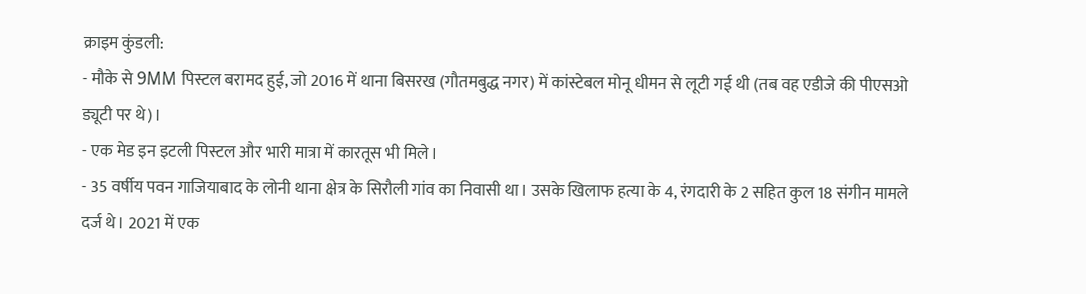क्राइम कुंडली:
- मौके से 9MM पिस्टल बरामद हुई, जो 2016 में थाना बिसरख (गौतमबुद्ध नगर) में कांस्टेबल मोनू धीमन से लूटी गई थी (तब वह एडीजे की पीएसओ ड्यूटी पर थे)।
- एक मेड इन इटली पिस्टल और भारी मात्रा में कारतूस भी मिले।
- 35 वर्षीय पवन गाजियाबाद के लोनी थाना क्षेत्र के सिरौली गांव का निवासी था। उसके खिलाफ हत्या के 4, रंगदारी के 2 सहित कुल 18 संगीन मामले दर्ज थे। 2021 में एक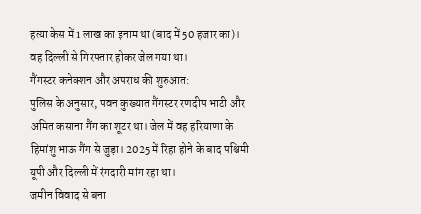हत्या केस में 1 लाख का इनाम था (बाद में 50 हजार का)। वह दिल्ली से गिरफ्तार होकर जेल गया था।
गैंगस्टर कनेक्शन और अपराध की शुरुआत:
पुलिस के अनुसार, पवन कुख्यात गैंगस्टर रणदीप भाटी और अमित कसाना गैंग का शूटर था। जेल में वह हरियाणा के हिमांशु भाऊ गैंग से जुड़ा। 2025 में रिहा होने के बाद पश्चिमी यूपी और दिल्ली में रंगदारी मांग रहा था।
जमीन विवाद से बना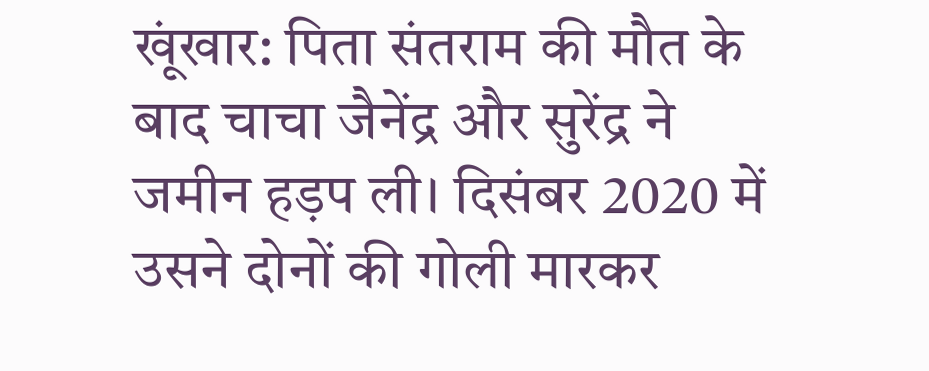खूंखार: पिता संतराम की मौत के बाद चाचा जैनेंद्र और सुरेंद्र ने जमीन हड़प ली। दिसंबर 2020 में उसने दोनों की गोली मारकर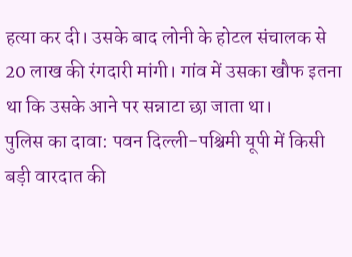हत्या कर दी। उसके बाद लोनी के होटल संचालक से 20 लाख की रंगदारी मांगी। गांव में उसका खौफ इतना था कि उसके आने पर सन्नाटा छा जाता था।
पुलिस का दावा: पवन दिल्ली-पश्चिमी यूपी में किसी बड़ी वारदात की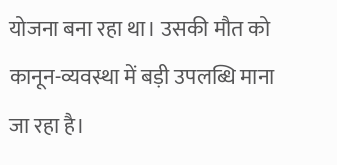योजना बना रहा था। उसकी मौत को कानून-व्यवस्था में बड़ी उपलब्धि माना जा रहा है।